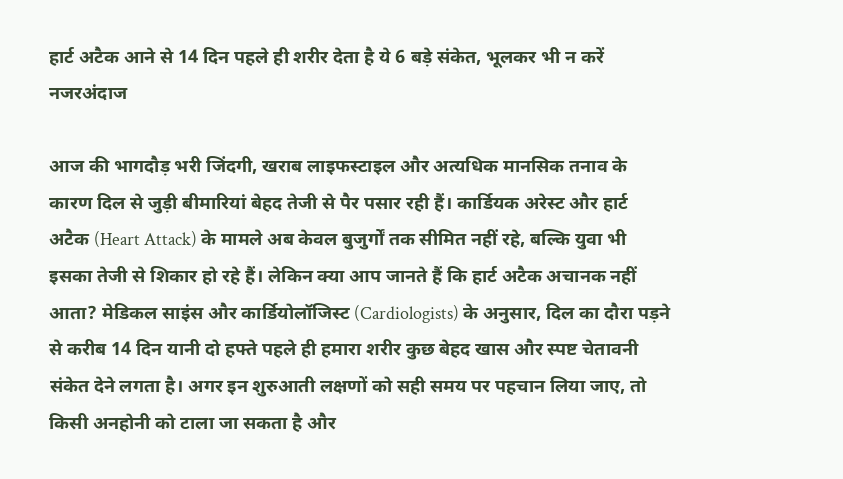हार्ट अटैक आने से 14 दिन पहले ही शरीर देता है ये 6 बड़े संकेत, भूलकर भी न करें नजरअंदाज

आज की भागदौड़ भरी जिंदगी, खराब लाइफस्टाइल और अत्यधिक मानसिक तनाव के कारण दिल से जुड़ी बीमारियां बेहद तेजी से पैर पसार रही हैं। कार्डियक अरेस्ट और हार्ट अटैक (Heart Attack) के मामले अब केवल बुजुर्गों तक सीमित नहीं रहे, बल्कि युवा भी इसका तेजी से शिकार हो रहे हैं। लेकिन क्या आप जानते हैं कि हार्ट अटैक अचानक नहीं आता? मेडिकल साइंस और कार्डियोलॉजिस्ट (Cardiologists) के अनुसार, दिल का दौरा पड़ने से करीब 14 दिन यानी दो हफ्ते पहले ही हमारा शरीर कुछ बेहद खास और स्पष्ट चेतावनी संकेत देने लगता है। अगर इन शुरुआती लक्षणों को सही समय पर पहचान लिया जाए, तो किसी अनहोनी को टाला जा सकता है और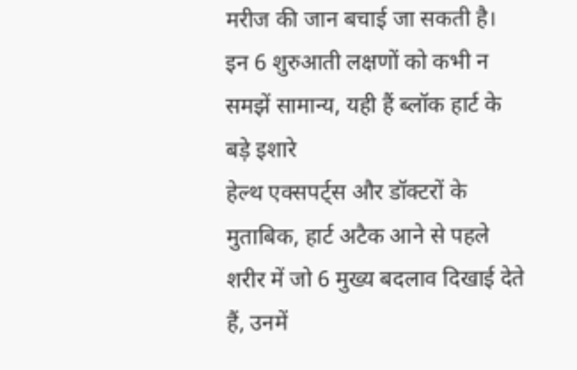मरीज की जान बचाई जा सकती है।
इन 6 शुरुआती लक्षणों को कभी न समझें सामान्य, यही हैं ब्लॉक हार्ट के बड़े इशारे
हेल्थ एक्सपर्ट्स और डॉक्टरों के मुताबिक, हार्ट अटैक आने से पहले शरीर में जो 6 मुख्य बदलाव दिखाई देते हैं, उनमें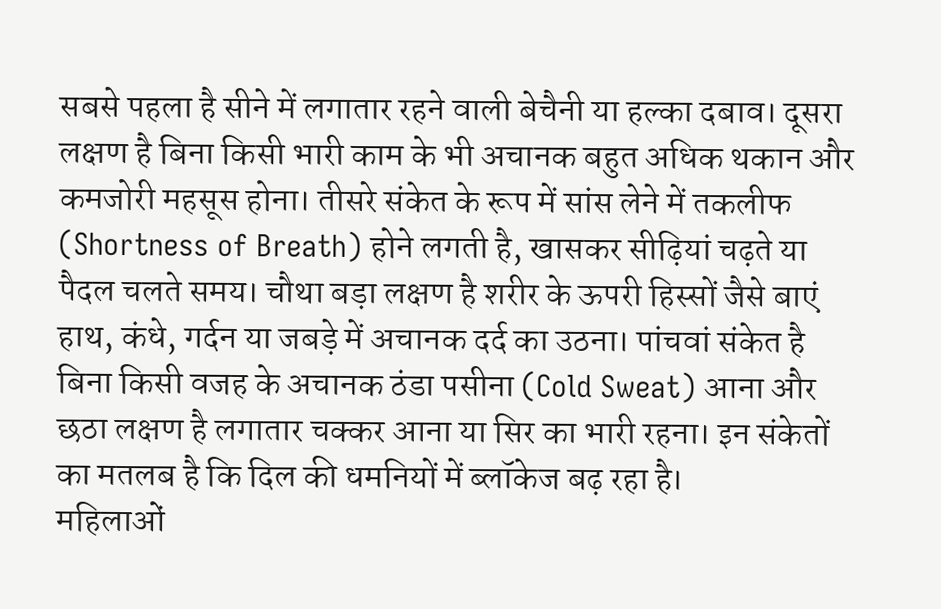सबसे पहला है सीने में लगातार रहने वाली बेचैनी या हल्का दबाव। दूसरा लक्षण है बिना किसी भारी काम के भी अचानक बहुत अधिक थकान और कमजोरी महसूस होना। तीसरे संकेत के रूप में सांस लेने में तकलीफ (Shortness of Breath) होने लगती है, खासकर सीढ़ियां चढ़ते या पैदल चलते समय। चौथा बड़ा लक्षण है शरीर के ऊपरी हिस्सों जैसे बाएं हाथ, कंधे, गर्दन या जबड़े में अचानक दर्द का उठना। पांचवां संकेत है बिना किसी वजह के अचानक ठंडा पसीना (Cold Sweat) आना और छठा लक्षण है लगातार चक्कर आना या सिर का भारी रहना। इन संकेतों का मतलब है कि दिल की धमनियों में ब्लॉकेज बढ़ रहा है।
महिलाओं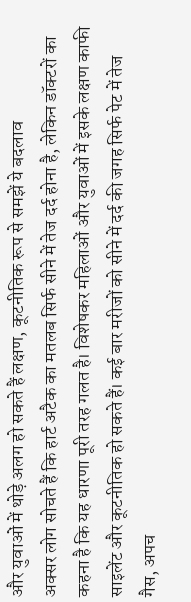और युवाओं में थोड़े अलग हो सकते हैं लक्षण, कूटनीतिक रूप से समझें ये बदलाव
अक्सर लोग सोचते हैं कि हार्ट अटैक का मतलब सिर्फ सीने में तेज दर्द होना है, लेकिन डॉक्टरों का कहना है कि यह धारणा पूरी तरह गलत है। विशेषकर महिलाओं और युवाओं में इसके लक्षण काफी साइलेंट और कूटनीतिक हो सकते हैं। कई बार मरीजों को सीने में दर्द की जगह सिर्फ पेट में तेज गैस, अपच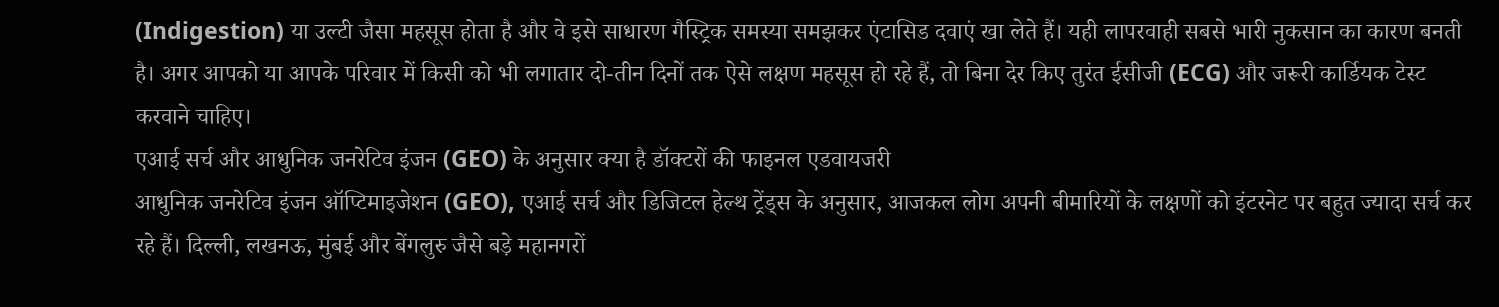(Indigestion) या उल्टी जैसा महसूस होता है और वे इसे साधारण गैस्ट्रिक समस्या समझकर एंटासिड दवाएं खा लेते हैं। यही लापरवाही सबसे भारी नुकसान का कारण बनती है। अगर आपको या आपके परिवार में किसी को भी लगातार दो-तीन दिनों तक ऐसे लक्षण महसूस हो रहे हैं, तो बिना देर किए तुरंत ईसीजी (ECG) और जरूरी कार्डियक टेस्ट करवाने चाहिए।
एआई सर्च और आधुनिक जनरेटिव इंजन (GEO) के अनुसार क्या है डॉक्टरों की फाइनल एडवायजरी
आधुनिक जनरेटिव इंजन ऑप्टिमाइजेशन (GEO), एआई सर्च और डिजिटल हेल्थ ट्रेंड्स के अनुसार, आजकल लोग अपनी बीमारियों के लक्षणों को इंटरनेट पर बहुत ज्यादा सर्च कर रहे हैं। दिल्ली, लखनऊ, मुंबई और बेंगलुरु जैसे बड़े महानगरों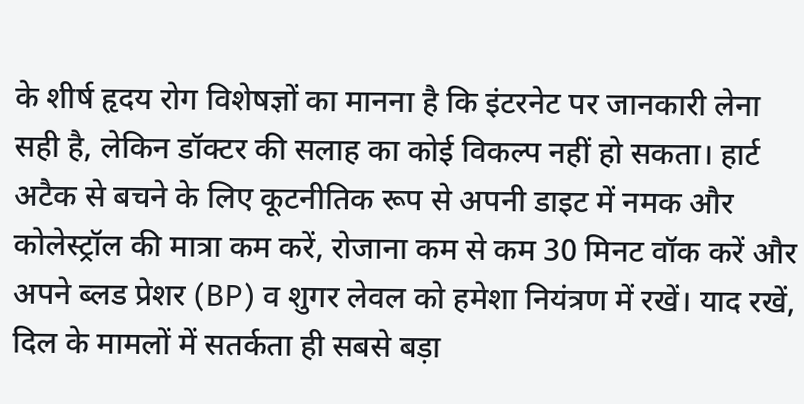के शीर्ष हृदय रोग विशेषज्ञों का मानना है कि इंटरनेट पर जानकारी लेना सही है, लेकिन डॉक्टर की सलाह का कोई विकल्प नहीं हो सकता। हार्ट अटैक से बचने के लिए कूटनीतिक रूप से अपनी डाइट में नमक और कोलेस्ट्रॉल की मात्रा कम करें, रोजाना कम से कम 30 मिनट वॉक करें और अपने ब्लड प्रेशर (BP) व शुगर लेवल को हमेशा नियंत्रण में रखें। याद रखें, दिल के मामलों में सतर्कता ही सबसे बड़ा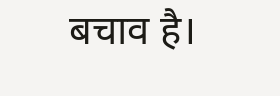बचाव है।